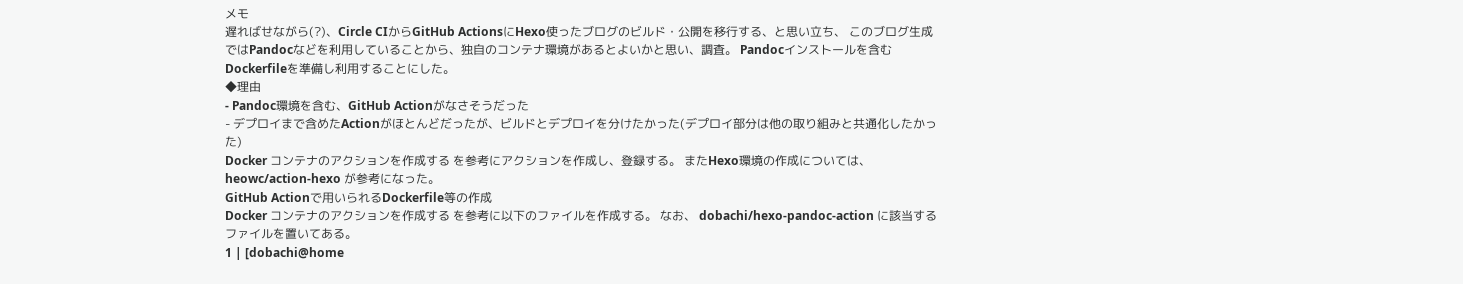メモ
遅ればせながら(?)、Circle CIからGitHub ActionsにHexo使ったブログのビルド・公開を移行する、と思い立ち、 このブログ生成ではPandocなどを利用していることから、独自のコンテナ環境があるとよいかと思い、調査。 Pandocインストールを含むDockerfileを準備し利用することにした。
◆理由
- Pandoc環境を含む、GitHub Actionがなさそうだった
- デプロイまで含めたActionがほとんどだったが、ビルドとデプロイを分けたかった(デプロイ部分は他の取り組みと共通化したかった)
Docker コンテナのアクションを作成する を参考にアクションを作成し、登録する。 またHexo環境の作成については、 heowc/action-hexo が参考になった。
GitHub Actionで用いられるDockerfile等の作成
Docker コンテナのアクションを作成する を参考に以下のファイルを作成する。 なお、 dobachi/hexo-pandoc-action に該当するファイルを置いてある。
1 | [dobachi@home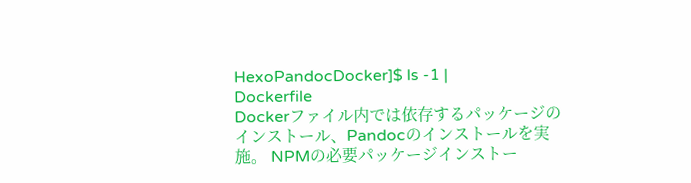HexoPandocDocker]$ ls -1 |
Dockerfile
Dockerファイル内では依存するパッケージのインストール、Pandocのインストールを実施。 NPMの必要パッケージインストー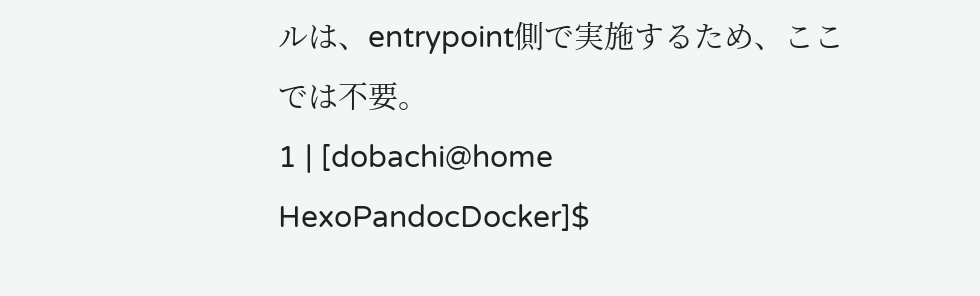ルは、entrypoint側で実施するため、ここでは不要。
1 | [dobachi@home HexoPandocDocker]$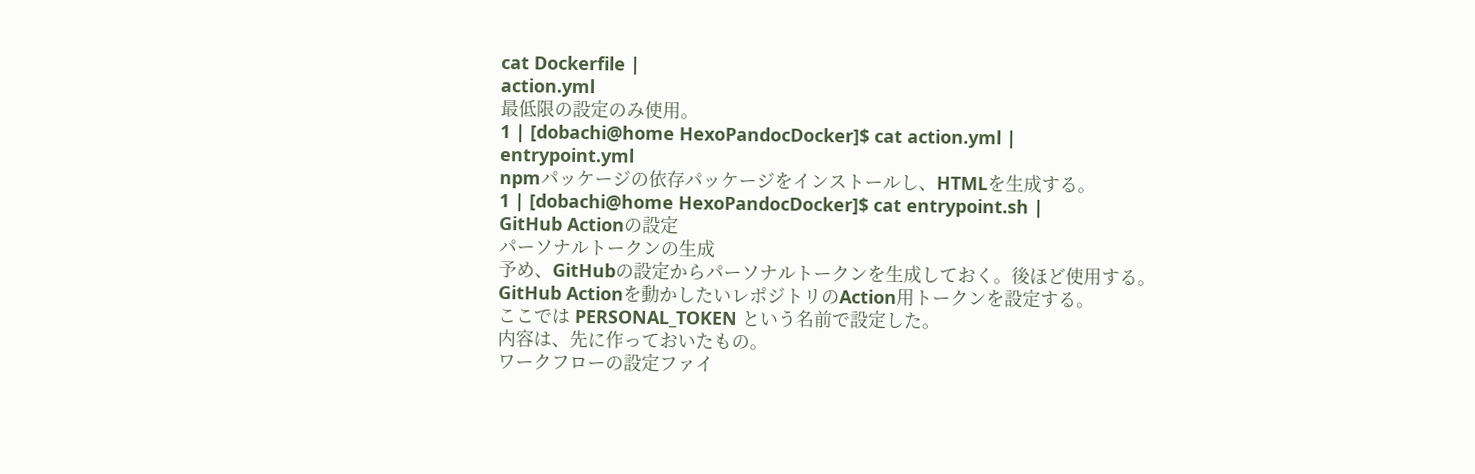cat Dockerfile |
action.yml
最低限の設定のみ使用。
1 | [dobachi@home HexoPandocDocker]$ cat action.yml |
entrypoint.yml
npmパッケージの依存パッケージをインストールし、HTMLを生成する。
1 | [dobachi@home HexoPandocDocker]$ cat entrypoint.sh |
GitHub Actionの設定
パーソナルトークンの生成
予め、GitHubの設定からパーソナルトークンを生成しておく。後ほど使用する。
GitHub Actionを動かしたいレポジトリのAction用トークンを設定する。
ここでは PERSONAL_TOKEN という名前で設定した。
内容は、先に作っておいたもの。
ワークフローの設定ファイ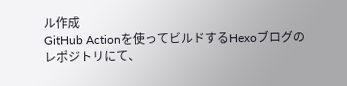ル作成
GitHub Actionを使ってビルドするHexoブログのレポジトリにて、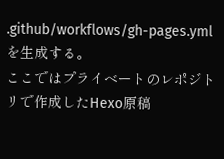.github/workflows/gh-pages.yml を生成する。
ここではプライベートのレポジトリで作成したHexo原稿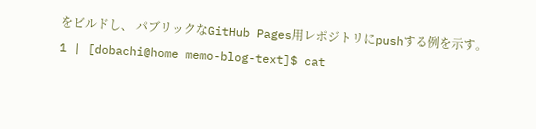をビルドし、 パブリックなGitHub Pages用レポジトリにpushする例を示す。
1 | [dobachi@home memo-blog-text]$ cat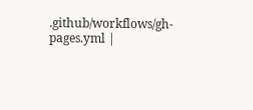.github/workflows/gh-pages.yml |